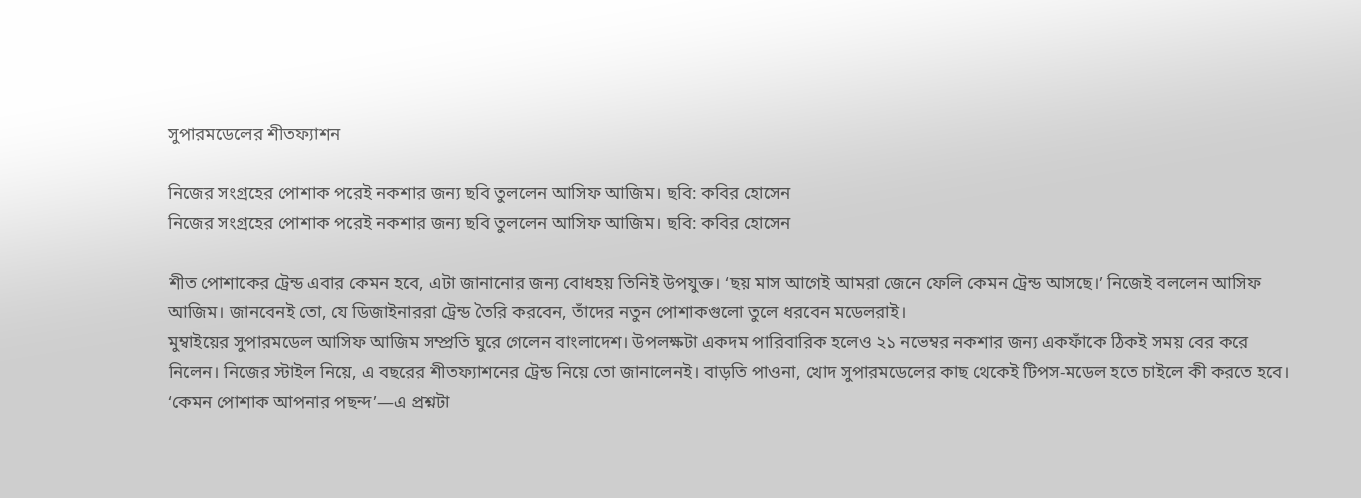সুপারমডেলের শীতফ্যাশন

নিজের সংগ্রহের পোশাক পরেই নকশার জন্য ছবি তুললেন আসিফ আজিম। ছবি: কবির হোসেন
নিজের সংগ্রহের পোশাক পরেই নকশার জন্য ছবি তুললেন আসিফ আজিম। ছবি: কবির হোসেন

শীত পোশাকের ট্রেন্ড এবার কেমন হবে, এটা জানানোর জন্য বোধহয় তিনিই উপযুক্ত। ‘ছয় মাস আগেই আমরা জেনে ফেলি কেমন ট্রেন্ড আসছে।’ নিজেই বললেন আসিফ আজিম। জানবেনই তো, যে ডিজাইনাররা ট্রেন্ড তৈরি করবেন, তাঁদের নতুন পোশাকগুলো তুলে ধরবেন মডেলরাই।
মুম্বাইয়ের সুপারমডেল আসিফ আজিম সম্প্রতি ঘুরে গেলেন বাংলাদেশ। উপলক্ষটা একদম পারিবারিক হলেও ২১ নভেম্বর নকশার জন্য একফাঁকে ঠিকই সময় বের করে নিলেন। নিজের স্টাইল নিয়ে, এ বছরের শীতফ্যাশনের ট্রেন্ড নিয়ে তো জানালেনই। বাড়তি পাওনা, খোদ সুপারমডেলের কাছ থেকেই টিপস-মডেল হতে চাইলে কী করতে হবে।
‘কেমন পোশাক আপনার পছন্দ’—এ প্রশ্নটা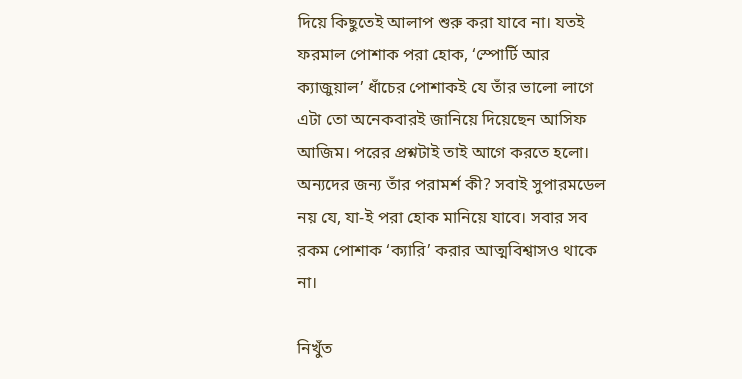দিয়ে কিছুতেই আলাপ শুরু করা যাবে না। যতই ফরমাল পোশাক পরা হোক, ‘স্পোর্টি আর ক্যাজুয়াল’ ধাঁচের পোশাকই যে তাঁর ভালো লাগে এটা তো অনেকবারই জানিয়ে দিয়েছেন আসিফ আজিম। পরের প্রশ্নটাই তাই আগে করতে হলো। অন্যদের জন্য তাঁর পরামর্শ কী? সবাই সুপারমডেল নয় যে, যা-ই পরা হোক মানিয়ে যাবে। সবার সব রকম পোশাক ‘ক্যারি’ করার আত্মবিশ্বাসও থাকে না।

নিখুঁত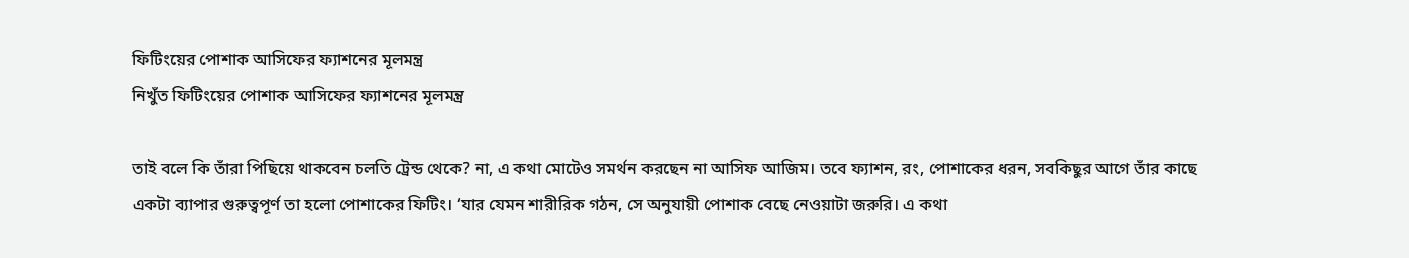ফিটিংয়ের পোশাক আসিফের ফ্যাশনের মূলমন্ত্র
নিখুঁত ফিটিংয়ের পোশাক আসিফের ফ্যাশনের মূলমন্ত্র

তাই বলে কি তাঁরা পিছিয়ে থাকবেন চলতি ট্রেন্ড থেকে? না, এ কথা মোটেও সমর্থন করছেন না আসিফ আজিম। তবে ফ্যাশন, রং, পোশাকের ধরন, সবকিছুর আগে তাঁর কাছে একটা ব্যাপার গুরুত্বপূর্ণ তা হলো পোশাকের ফিটিং। ‘যার যেমন শারীরিক গঠন, সে অনুযায়ী পোশাক বেছে নেওয়াটা জরুরি। এ কথা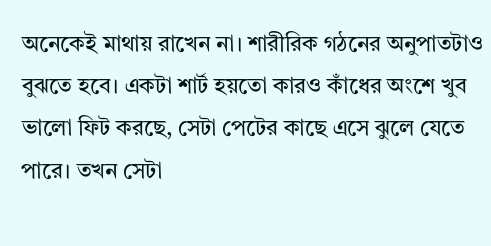অনেকেই মাথায় রাখেন না। শারীরিক গঠনের অনুপাতটাও বুঝতে হবে। একটা শার্ট হয়তো কারও কাঁধের অংশে খুব ভালো ফিট করছে, সেটা পেটের কাছে এসে ঝুলে যেতে পারে। তখন সেটা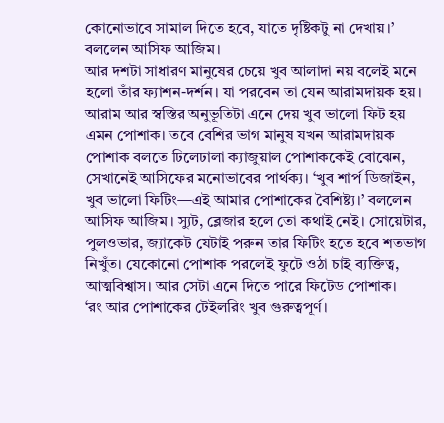কোনোভাবে সামাল দিতে হবে, যাতে দৃষ্টিকটু না দেখায়।’ বললেন আসিফ আজিম।
আর দশটা সাধারণ মানুষের চেয়ে খুব আলাদা নয় বলেই মনে হলো তাঁর ফ্যাশন-দর্শন। যা পরবেন তা যেন আরামদায়ক হয়। আরাম আর স্বস্তির অনুভূতিটা এনে দেয় খুব ভালো ফিট হয় এমন পোশাক। তবে বেশির ভাগ মানুষ যখন আরামদায়ক পোশাক বলতে ঢিলেঢালা ক্যাজুয়াল পোশাককেই বোঝেন, সেখানেই আসিফের মনোভাবের পার্থক্য। ‘খুব শার্প ডিজাইন, খুব ভালো ফিটিং—এই আমার পোশাকের বৈশিষ্ট্য।’ বললেন আসিফ আজিম। স্যুট, ব্লেজার হলে তো কথাই নেই। সোয়েটার, পুলওভার, জ্যাকেট যেটাই পরুন তার ফিটিং হতে হবে শতভাগ নিখুঁত। যেকোনো পোশাক পরলেই ফুটে ওঠা চাই ব্যক্তিত্ব, আত্মবিশ্বাস। আর সেটা এনে দিতে পারে ফিটেড পোশাক।
‘রং আর পোশাকের টেইলরিং খুব গুরুত্বপূর্ণ।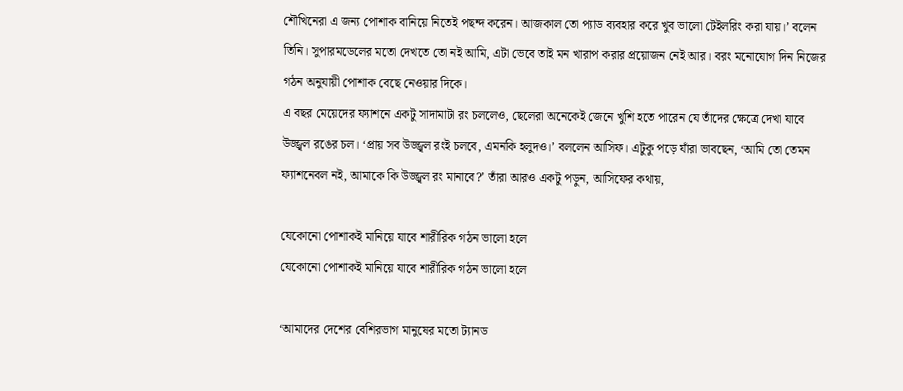শৌখিনেরা এ জন্য পোশাক বানিয়ে নিতেই পছন্দ করেন। আজকাল তো প্যাড ব্যবহার করে খুব ভালো টেইলরিং করা যায়।’ বলেন তিনি। সুপারমডেলের মতো দেখতে তো নই আমি, এটা ভেবে তাই মন খারাপ করার প্রয়োজন নেই আর। বরং মনোযোগ দিন নিজের গঠন অনুযায়ী পোশাক বেছে নেওয়ার দিকে।
এ বছর মেয়েদের ফ্যাশনে একটু সাদামাটা রং চললেও, ছেলেরা অনেকেই জেনে খুশি হতে পারেন যে তাঁদের ক্ষেত্রে দেখা যাবে উজ্জ্বল রঙের চল। ‘প্রায় সব উজ্জ্বল রংই চলবে, এমনকি হলুদও।’ বললেন আসিফ। এটুকু পড়ে যাঁরা ভাবছেন, ‘আমি তো তেমন ফ্যাশনেবল নই, আমাকে কি উজ্জ্বল রং মানাবে?’ তাঁরা আরও একটু পড়ুন, আসিফের কথায়,

যেকোনো পোশাকই মানিয়ে যাবে শারীরিক গঠন ভালো হলে
যেকোনো পোশাকই মানিয়ে যাবে শারীরিক গঠন ভালো হলে

‘আমাদের দেশের বেশিরভাগ মানুষের মতো ট্যানড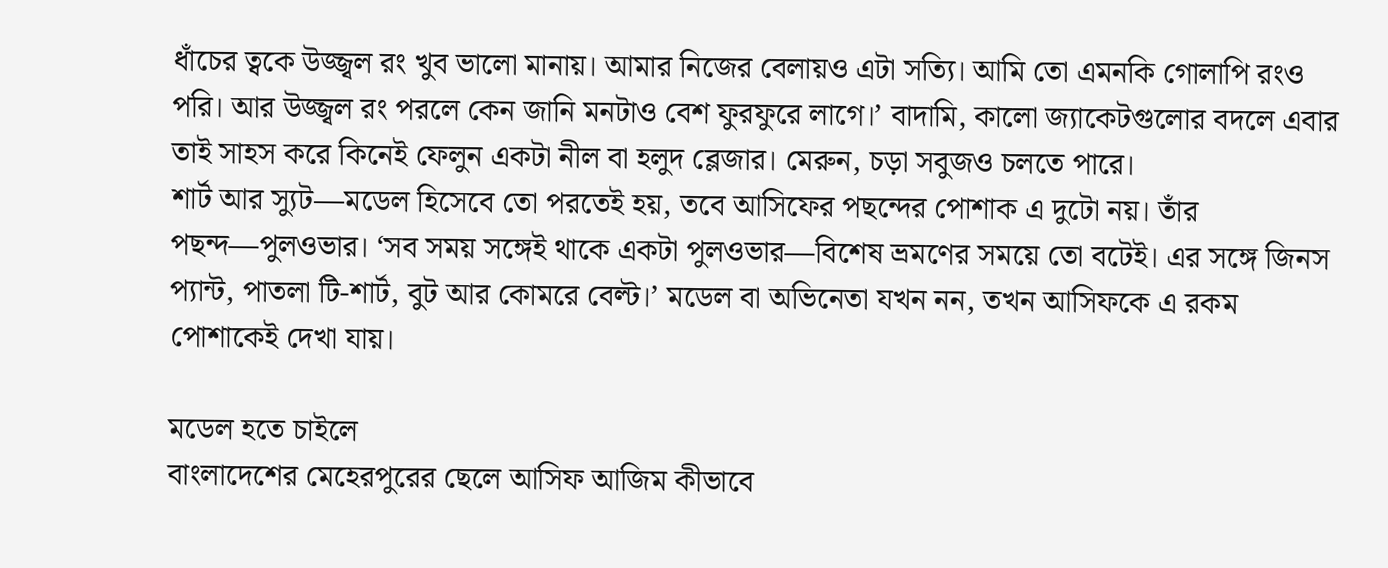ধাঁচের ত্বকে উজ্জ্বল রং খুব ভালো মানায়। আমার নিজের বেলায়ও এটা সত্যি। আমি তো এমনকি গোলাপি রংও পরি। আর উজ্জ্বল রং পরলে কেন জানি মনটাও বেশ ফুরফুরে লাগে।’ বাদামি, কালো জ্যাকেটগুলোর বদলে এবার তাই সাহস করে কিনেই ফেলুন একটা নীল বা হলুদ ব্লেজার। মেরুন, চড়া সবুজও চলতে পারে।
শার্ট আর স্যুট—মডেল হিসেবে তো পরতেই হয়, তবে আসিফের পছন্দের পোশাক এ দুটো নয়। তাঁর পছন্দ—পুলওভার। ‘সব সময় সঙ্গেই থাকে একটা পুলওভার—বিশেষ ভ্রমণের সময়ে তো বটেই। এর সঙ্গে জিনস প্যান্ট, পাতলা টি-শার্ট, বুট আর কোমরে বেল্ট।’ মডেল বা অভিনেতা যখন নন, তখন আসিফকে এ রকম পোশাকেই দেখা যায়।

মডেল হতে চাইলে
বাংলাদেশের মেহেরপুরের ছেলে আসিফ আজিম কীভাবে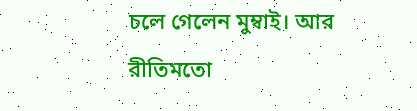চলে গেলেন মুম্বাই। আর রীতিমতো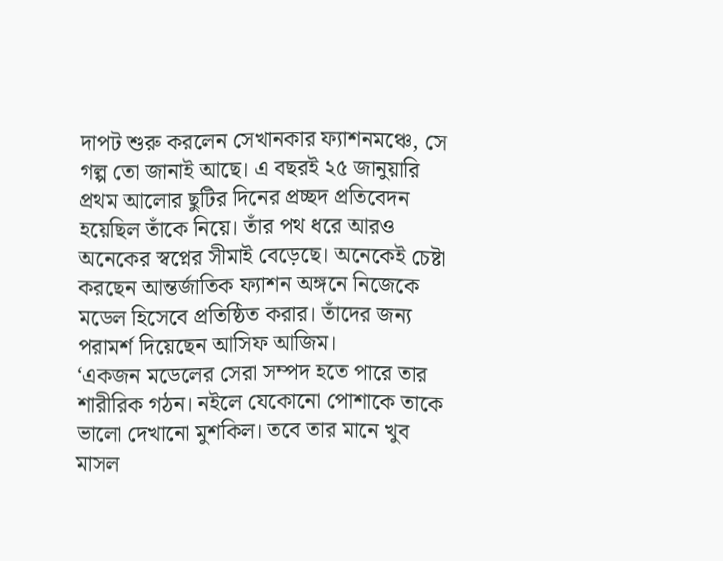দাপট শুরু করলেন সেখানকার ফ্যাশনমঞ্চে, সে গল্প তো জানাই আছে। এ বছরই ২৫ জানুয়ারি প্রথম আলোর ছুটির দিনের প্রচ্ছদ প্রতিবেদন হয়েছিল তাঁকে নিয়ে। তাঁর পথ ধরে আরও অনেকের স্বপ্নের সীমাই বেড়েছে। অনেকেই চেষ্টা করছেন আন্তর্জাতিক ফ্যাশন অঙ্গনে নিজেকে মডেল হিসেবে প্রতিষ্ঠিত করার। তাঁদের জন্য পরামর্শ দিয়েছেন আসিফ আজিম।
‘একজন মডেলের সেরা সম্পদ হতে পারে তার শারীরিক গঠন। নইলে যেকোনো পোশাকে তাকে ভালো দেখানো মুশকিল। তবে তার মানে খুব মাসল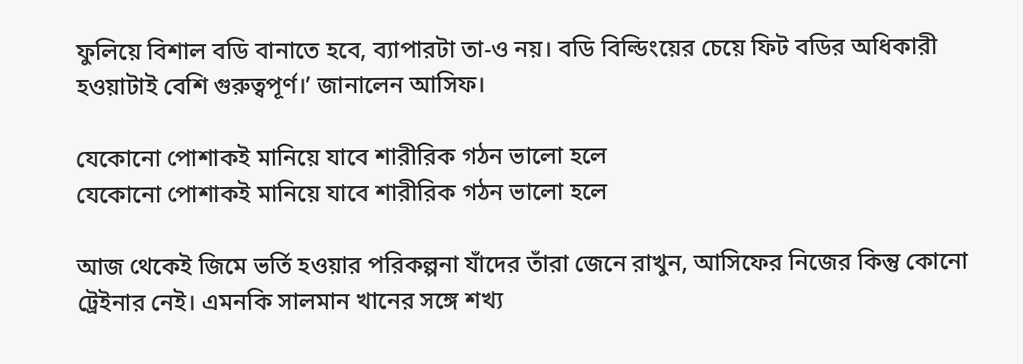ফুলিয়ে বিশাল বডি বানাতে হবে, ব্যাপারটা তা-ও নয়। বডি বিল্ডিংয়ের চেয়ে ফিট বডির অধিকারী হওয়াটাই বেশি গুরুত্বপূর্ণ।’ জানালেন আসিফ।

যেকোনো পোশাকই মানিয়ে যাবে শারীরিক গঠন ভালো হলে
যেকোনো পোশাকই মানিয়ে যাবে শারীরিক গঠন ভালো হলে

আজ থেকেই জিমে ভর্তি হওয়ার পরিকল্পনা যাঁদের তাঁরা জেনে রাখুন, আসিফের নিজের কিন্তু কোনো ট্রেইনার নেই। এমনকি সালমান খানের সঙ্গে শখ্য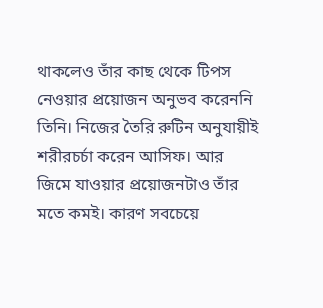থাকলেও তাঁর কাছ থেকে টিপস নেওয়ার প্রয়োজন অনুভব করেননি তিনি। নিজের তৈরি রুটিন অনুযায়ীই শরীরচর্চা করেন আসিফ। আর জিমে যাওয়ার প্রয়োজনটাও তাঁর মতে কমই। কারণ সবচেয়ে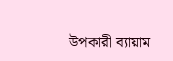উপকারী ব্যায়াম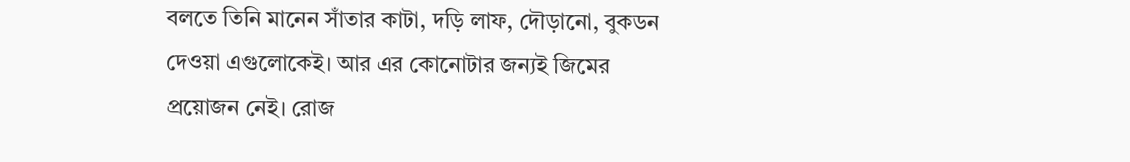বলতে তিনি মানেন সাঁতার কাটা, দড়ি লাফ, দৌড়ানো, বুকডন দেওয়া এগুলোকেই। আর এর কোনোটার জন্যই জিমের প্রয়োজন নেই। রোজ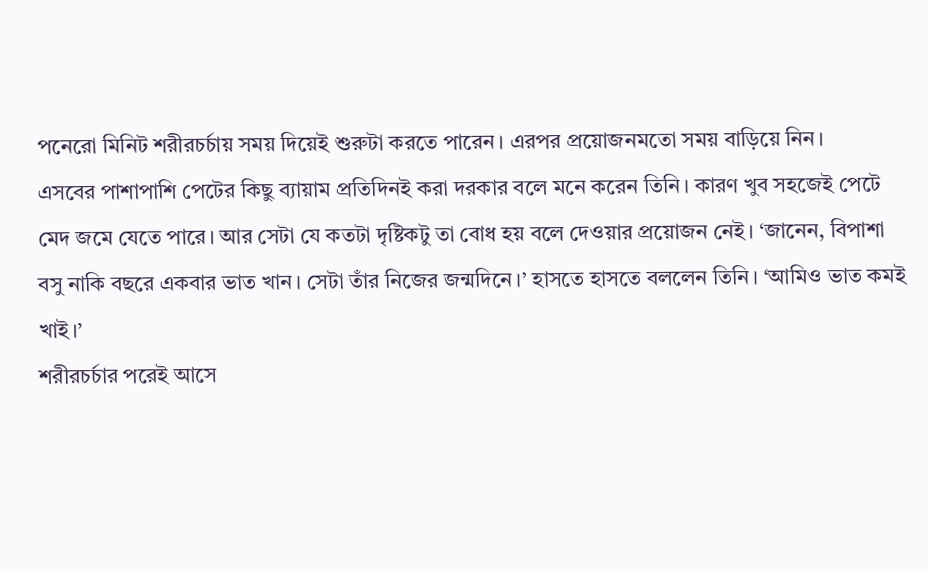পনেরো মিনিট শরীরচর্চায় সময় দিয়েই শুরুটা করতে পারেন। এরপর প্রয়োজনমতো সময় বাড়িয়ে নিন।
এসবের পাশাপাশি পেটের কিছু ব্যায়াম প্রতিদিনই করা দরকার বলে মনে করেন তিনি। কারণ খুব সহজেই পেটে মেদ জমে যেতে পারে। আর সেটা যে কতটা দৃষ্টিকটু তা বোধ হয় বলে দেওয়ার প্রয়োজন নেই। ‘জানেন, বিপাশা বসু নাকি বছরে একবার ভাত খান। সেটা তাঁর নিজের জন্মদিনে।’ হাসতে হাসতে বললেন তিনি। ‘আমিও ভাত কমই খাই।’
শরীরচর্চার পরেই আসে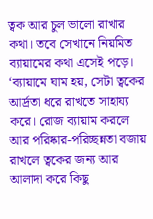ত্বক আর চুল ভালো রাখার কথা। তবে সেখানে নিয়মিত ব্যায়ামের কথা এসেই পড়ে। ‘ব্যায়ামে ঘাম হয়, সেটা ত্বকের আর্দ্রতা ধরে রাখতে সাহায্য করে। রোজ ব্যায়াম করলে আর পরিষ্কার-পরিচ্ছন্নতা বজায় রাখলে ত্বকের জন্য আর আলাদা করে কিছু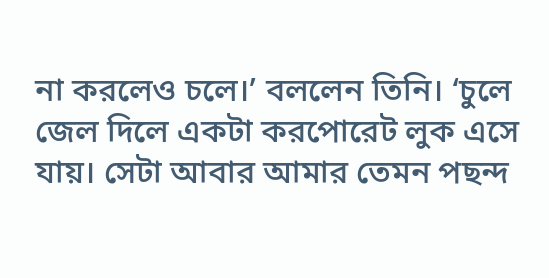না করলেও চলে।’ বললেন তিনি। ‘চুলে জেল দিলে একটা করপোরেট লুক এসে যায়। সেটা আবার আমার তেমন পছন্দ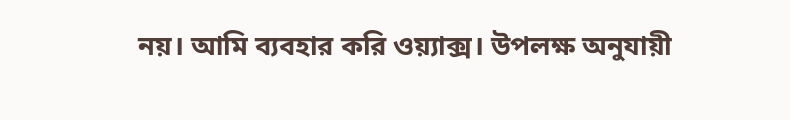নয়। আমি ব্যবহার করি ওয়্যাক্স। উপলক্ষ অনুযায়ী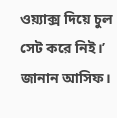ওয়্যাক্স দিয়ে চুল সেট করে নিই।’ জানান আসিফ।